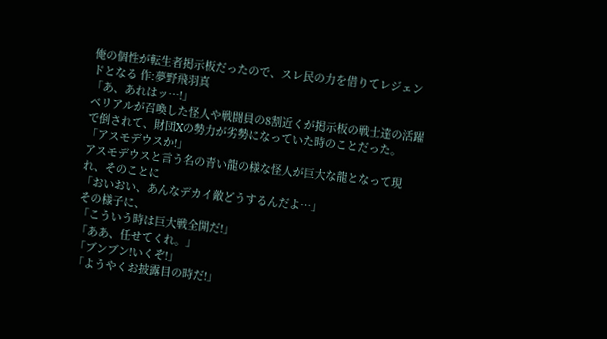俺の個性が転生者掲示板だったので、スレ民の力を借りてレジェンドとなる 作:夢野飛羽真
「あ、あれはッ…!」
ベリアルが召喚した怪人や戦闘員の8割近くが掲示板の戦士達の活躍で倒されて、財団Xの勢力が劣勢になっていた時のことだった。
「アスモデウスか!」
アスモデウスと言う名の青い龍の様な怪人が巨大な龍となって現れ、そのことに
「おいおい、あんなデカイ敵どうするんだよ…」
その様子に、
「こういう時は巨大戦全開だ!」
「ああ、任せてくれ。」
「ブンブン!いくぞ!」
「ようやくお披露目の時だ!」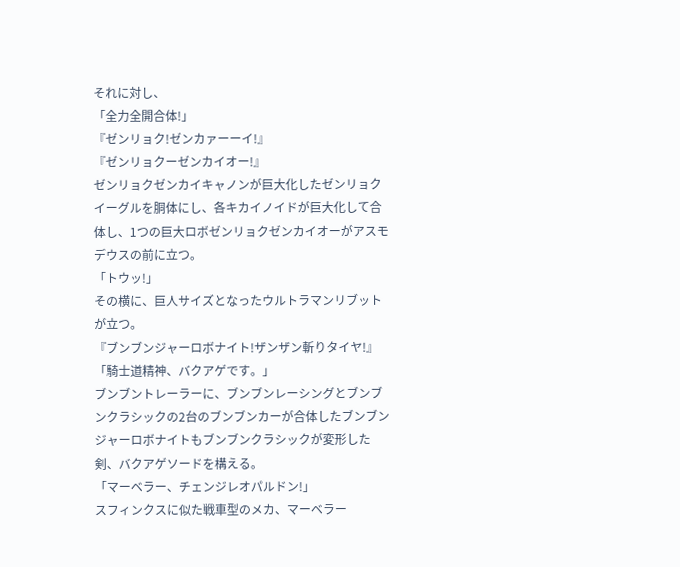それに対し、
「全力全開合体!」
『ゼンリョク!ゼンカァーーイ!』
『ゼンリョクーゼンカイオー!』
ゼンリョクゼンカイキャノンが巨大化したゼンリョクイーグルを胴体にし、各キカイノイドが巨大化して合体し、1つの巨大ロボゼンリョクゼンカイオーがアスモデウスの前に立つ。
「トウッ!」
その横に、巨人サイズとなったウルトラマンリブットが立つ。
『ブンブンジャーロボナイト!ザンザン斬りタイヤ!』
「騎士道精神、バクアゲです。」
ブンブントレーラーに、ブンブンレーシングとブンブンクラシックの2台のブンブンカーが合体したブンブンジャーロボナイトもブンブンクラシックが変形した剣、バクアゲソードを構える。
「マーベラー、チェンジレオパルドン!」
スフィンクスに似た戦車型のメカ、マーベラー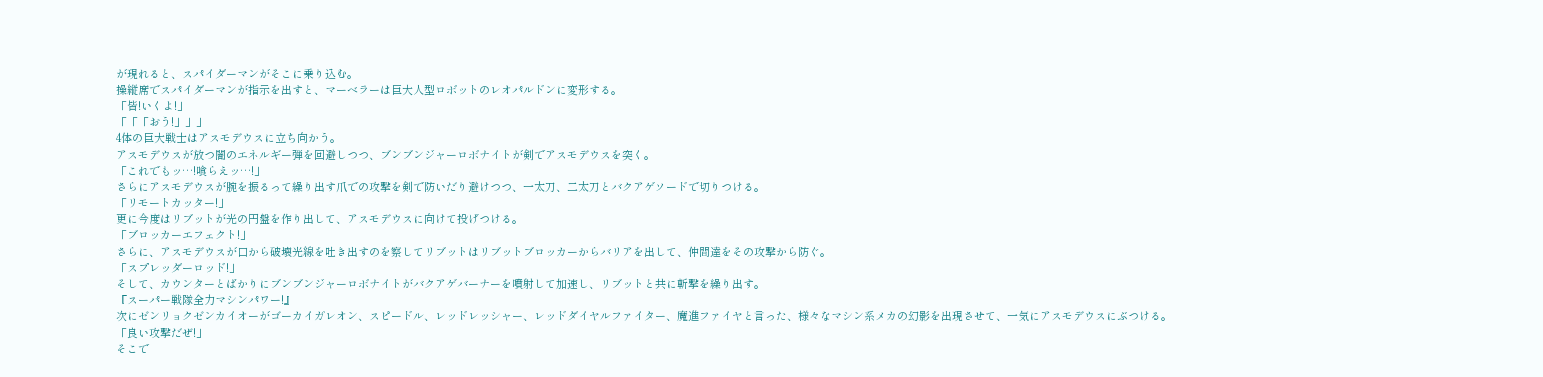が現れると、スパイダーマンがそこに乗り込む。
操縦席でスパイダーマンが指示を出すと、マーベラーは巨大人型ロボットのレオパルドンに変形する。
「皆!いくよ!」
「「「おう!」」」
4体の巨大戦士はアスモデウスに立ち向かう。
アスモデウスが放つ闇のエネルギー弾を回避しつつ、ブンブンジャーロボナイトが剣でアスモデウスを突く。
「これでもッ…!喰らえッ…!」
さらにアスモデウスが腕を振るって繰り出す爪での攻撃を剣で防いだり避けつつ、一太刀、二太刀とバクアゲソードで切りつける。
「リモートカッター!」
更に今度はリブットが光の円盤を作り出して、アスモデウスに向けて投げつける。
「ブロッカーエフェクト!」
さらに、アスモデウスが口から破壊光線を吐き出すのを察してリブットはリブットブロッカーからバリアを出して、仲間達をその攻撃から防ぐ。
「スプレッダーロッド!」
そして、カウンターとばかりにブンブンジャーロボナイトがバクアゲバーナーを噴射して加速し、リブットと共に斬撃を繰り出す。
『スーパー戦隊全力マシンパワー!』
次にゼンリョクゼンカイオーがゴーカイガレオン、スピードル、レッドレッシャー、レッドダイヤルファイター、魔進ファイヤと言った、様々なマシン系メカの幻影を出現させて、一気にアスモデウスにぶつける。
「良い攻撃だぜ!」
そこで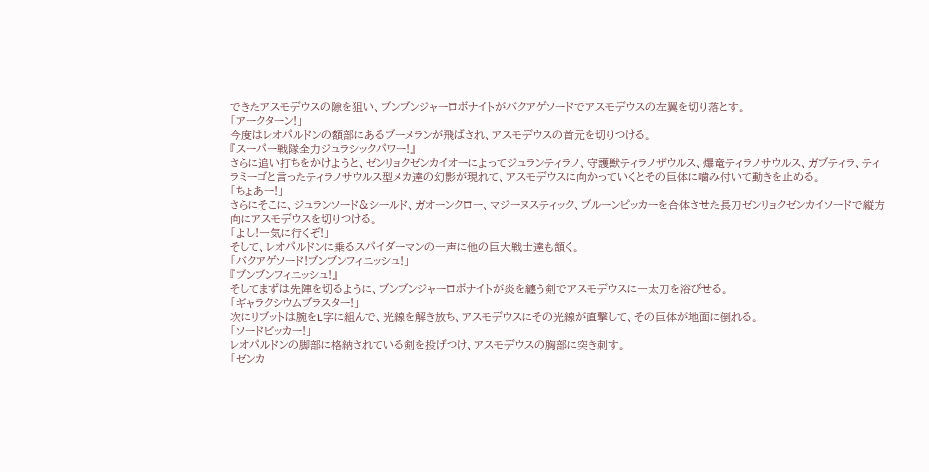できたアスモデウスの隙を狙い、ブンブンジャーロボナイトがバクアゲソードでアスモデウスの左翼を切り落とす。
「アークターン!」
今度はレオパルドンの額部にあるブーメランが飛ばされ、アスモデウスの首元を切りつける。
『スーパー戦隊全力ジュラシックパワー!』
さらに追い打ちをかけようと、ゼンリョクゼンカイオーによってジュランティラノ、守護獣ティラノザウルス、爆竜ティラノサウルス、ガブティラ、ティラミーゴと言ったティラノサウルス型メカ達の幻影が現れて、アスモデウスに向かっていくとその巨体に噛み付いて動きを止める。
「ちょあー!」
さらにそこに、ジュランソード&シールド、ガオーンクロー、マジーヌスティック、ブルーンピッカーを合体させた長刀ゼンリョクゼンカイソードで縦方向にアスモデウスを切りつける。
「よし!一気に行くぞ!」
そして、レオパルドンに乗るスパイダーマンの一声に他の巨大戦士達も頷く。
「バクアゲソード!ブンブンフィニッシュ!」
『ブンブンフィニッシュ!』
そしてまずは先陣を切るように、ブンブンジャーロボナイトが炎を纏う剣でアスモデウスに一太刀を浴びせる。
「ギャラクシウムブラスター!」
次にリブットは腕をL字に組んで、光線を解き放ち、アスモデウスにその光線が直撃して、その巨体が地面に倒れる。
「ソードビッカー!」
レオパルドンの脚部に格納されている剣を投げつけ、アスモデウスの胸部に突き刺す。
「ゼンカ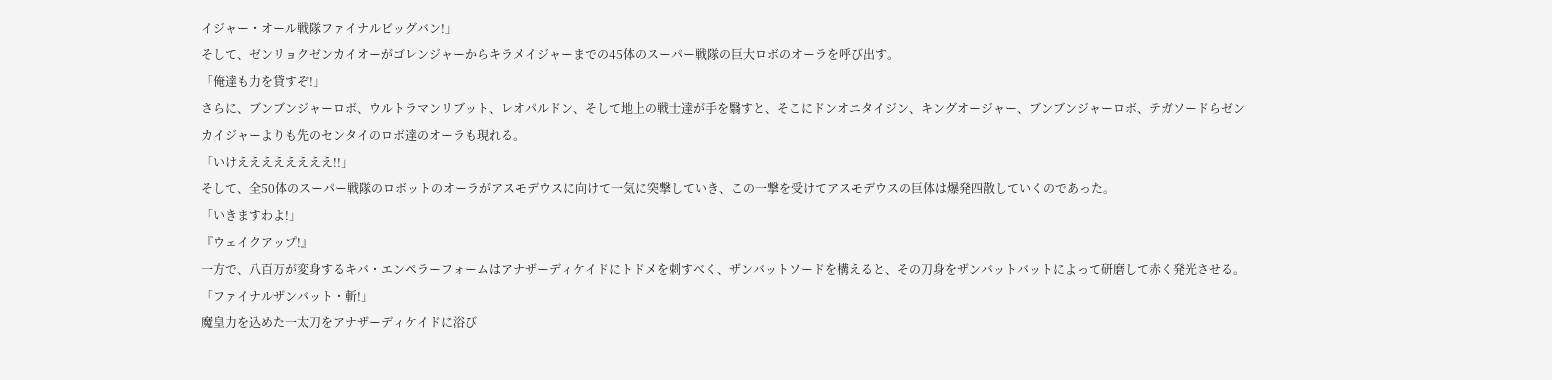イジャー・オール戦隊ファイナルビッグバン!」
そして、ゼンリョクゼンカイオーがゴレンジャーからキラメイジャーまでの45体のスーパー戦隊の巨大ロボのオーラを呼び出す。
「俺達も力を貸すぞ!」
さらに、ブンブンジャーロボ、ウルトラマンリブット、レオパルドン、そして地上の戦士達が手を翳すと、そこにドンオニタイジン、キングオージャー、ブンブンジャーロボ、テガソードらゼンカイジャーよりも先のセンタイのロボ達のオーラも現れる。
「いけええええええええ!!」
そして、全50体のスーパー戦隊のロボットのオーラがアスモデウスに向けて一気に突撃していき、この一撃を受けてアスモデウスの巨体は爆発四散していくのであった。
「いきますわよ!」
『ウェイクアップ!』
一方で、八百万が変身するキバ・エンペラーフォームはアナザーディケイドにトドメを刺すべく、ザンバットソードを構えると、その刀身をザンバットバットによって研磨して赤く発光させる。
「ファイナルザンバット・斬!」
魔皇力を込めた一太刀をアナザーディケイドに浴び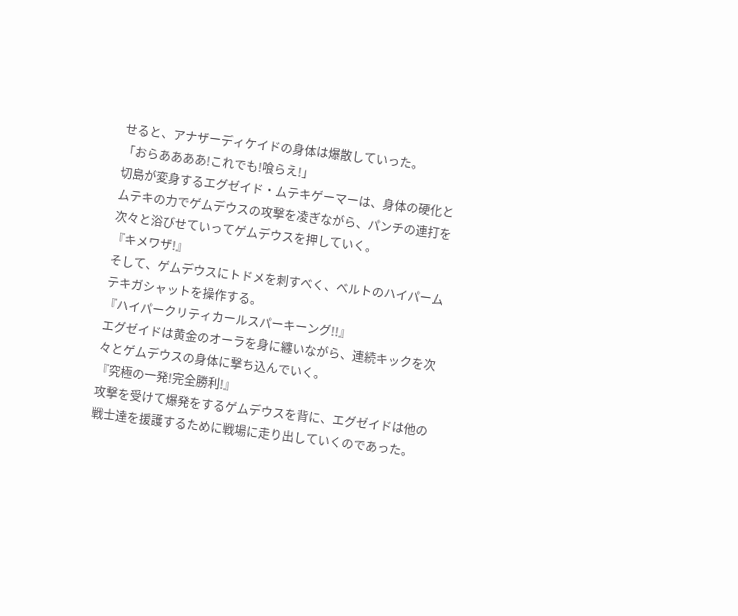せると、アナザーディケイドの身体は爆散していった。
「おらああああ!これでも!喰らえ!」
切島が変身するエグゼイド・ムテキゲーマーは、身体の硬化とムテキの力でゲムデウスの攻撃を凌ぎながら、パンチの連打を次々と浴びせていってゲムデウスを押していく。
『キメワザ!』
そして、ゲムデウスにトドメを刺すべく、ベルトのハイパームテキガシャットを操作する。
『ハイパークリティカールスパーキーング!!』
エグゼイドは黄金のオーラを身に纏いながら、連続キックを次々とゲムデウスの身体に撃ち込んでいく。
『究極の一発!完全勝利!』
攻撃を受けて爆発をするゲムデウスを背に、エグゼイドは他の戦士達を援護するために戦場に走り出していくのであった。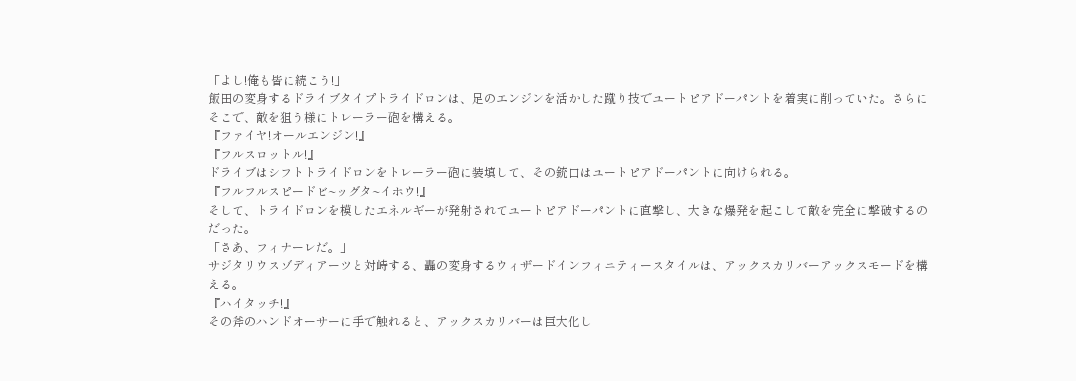「よし!俺も皆に続こう!」
飯田の変身するドライブタイプトライドロンは、足のエンジンを活かした蹴り技でユートピアドーパントを着実に削っていた。さらにそこで、敵を狙う様にトレーラー砲を構える。
『ファイヤ!オールエンジン!』
『フルスロットル!』
ドライブはシフトトライドロンをトレーラー砲に装填して、その銃口はユートピアドーパントに向けられる。
『フルフルスピードビ~ッグタ~イホウ!』
そして、トライドロンを模したエネルギーが発射されてユートピアドーパントに直撃し、大きな爆発を起こして敵を完全に撃破するのだった。
「さあ、フィナーレだ。」
サジタリウスゾディアーツと対峙する、轟の変身するウィザードインフィニティースタイルは、アックスカリバーアックスモードを構える。
『ハイタッチ!』
その斧のハンドオーサーに手で触れると、アックスカリバーは巨大化し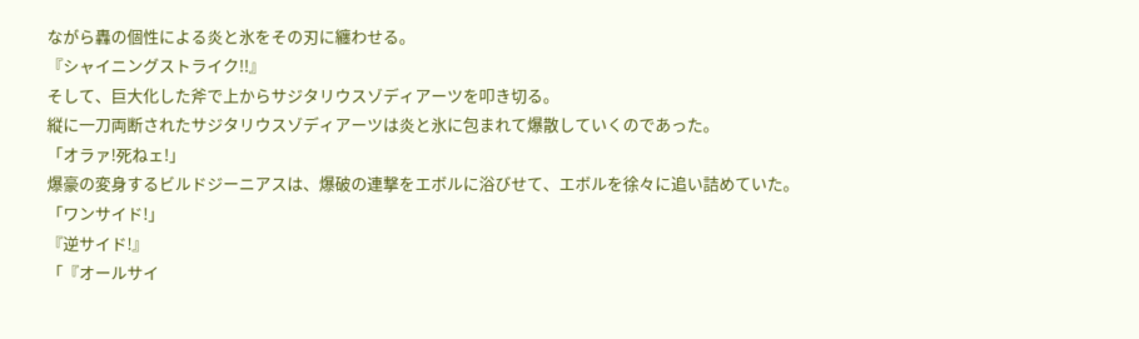ながら轟の個性による炎と氷をその刃に纏わせる。
『シャイニングストライク!!』
そして、巨大化した斧で上からサジタリウスゾディアーツを叩き切る。
縦に一刀両断されたサジタリウスゾディアーツは炎と氷に包まれて爆散していくのであった。
「オラァ!死ねェ!」
爆豪の変身するビルドジーニアスは、爆破の連撃をエボルに浴びせて、エボルを徐々に追い詰めていた。
「ワンサイド!」
『逆サイド!』
「『オールサイ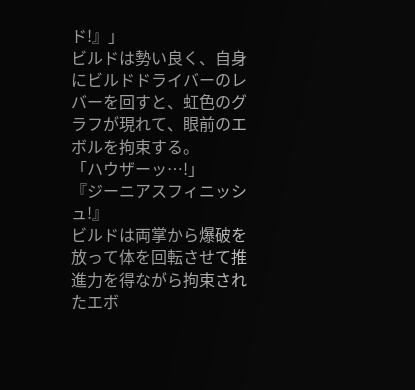ド!』」
ビルドは勢い良く、自身にビルドドライバーのレバーを回すと、虹色のグラフが現れて、眼前のエボルを拘束する。
「ハウザーッ…!」
『ジーニアスフィニッシュ!』
ビルドは両掌から爆破を放って体を回転させて推進力を得ながら拘束されたエボ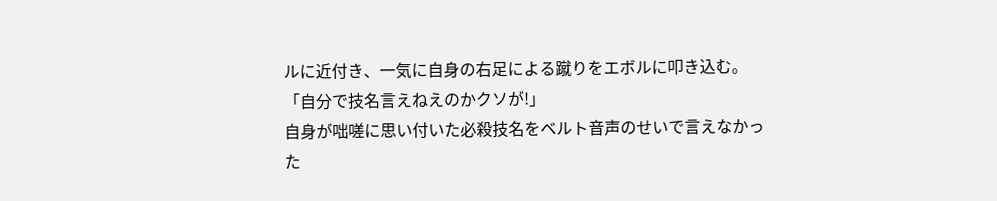ルに近付き、一気に自身の右足による蹴りをエボルに叩き込む。
「自分で技名言えねえのかクソが!」
自身が咄嗟に思い付いた必殺技名をベルト音声のせいで言えなかった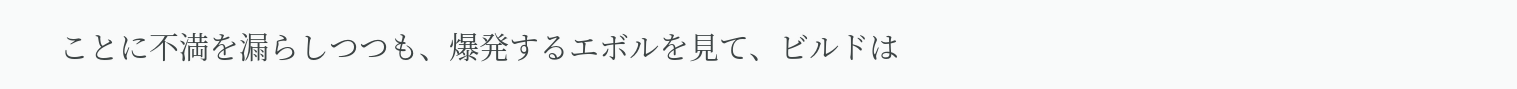ことに不満を漏らしつつも、爆発するエボルを見て、ビルドは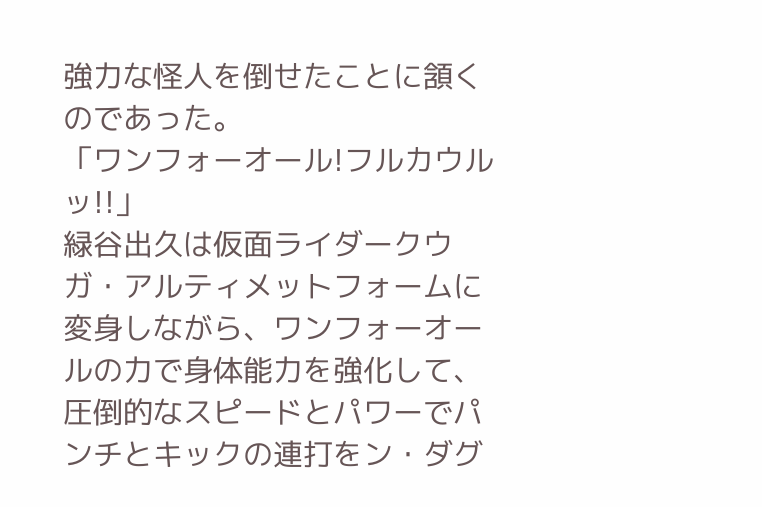強力な怪人を倒せたことに頷くのであった。
「ワンフォーオール!フルカウルッ!!」
緑谷出久は仮面ライダークウガ・アルティメットフォームに変身しながら、ワンフォーオールの力で身体能力を強化して、圧倒的なスピードとパワーでパンチとキックの連打をン・ダグ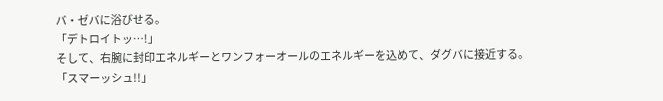バ・ゼバに浴びせる。
「デトロイトッ…!」
そして、右腕に封印エネルギーとワンフォーオールのエネルギーを込めて、ダグバに接近する。
「スマーッシュ!!」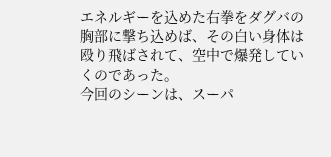エネルギーを込めた右拳をダグバの胸部に撃ち込めば、その白い身体は殴り飛ばされて、空中で爆発していくのであった。
今回のシーンは、スーパ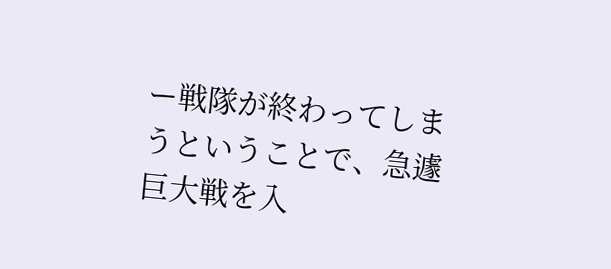ー戦隊が終わってしまうということで、急遽巨大戦を入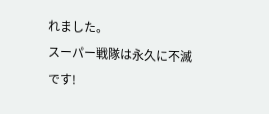れました。
スーパー戦隊は永久に不滅です!